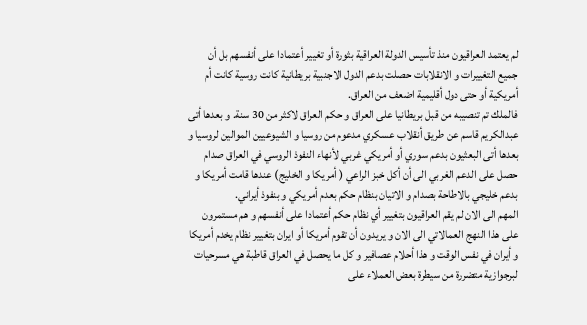لم يعتمد العراقيون منذ تأسيس الدولة العراقية بثورة أو تغيير أعتمادا على أنفسهم بل أن جميع التغييرات و الانقلابات حصلت بدعم الدول الاجنبية بريطانية كانت روسية كانت أم أمريكية أو حتى دول أقليمية اضعف من العراق.
فالملك تم تنصيبه من قبل بريطانيا على العراق و حكم العراق لاكثر من 30 سنة. و بعدها أتى عبدالكريم قاسم عن طريق أنقلاب عسكري مدعوم من روسيا و الشيوعيين الموالين لروسيا و بعدها أتى البعثيون بدعم سوري أو أمريكي غربي لأنهاء النفوذ الروسي في العراق صدام حصل على الدعم الغربي الى أن أكل خبز الراعي ( أمريكا و الخليج) عندها قامت أمريكا و بدعم خليجي بالاطاحة بصدام و الاتيان بنظام حكم بعدم أمريكي و بنفوذ أيراني.
المهم الى الان لم يقم العراقيون بتغيير أي نظام حكم أعتمادا على أنفسهم و هم مستمرون على هذا النهج العمالاتي الى الان و يريدون أن تقوم أمريكا أو ايران بتغيير نظام يخدم أمريكا و أيران في نفس الوقت و هذا أحلام عصافير و كل ما يحصل في العراق قاطبة هي مسرحيات لبرجوازية متضررة من سيطرة بعض العملاء على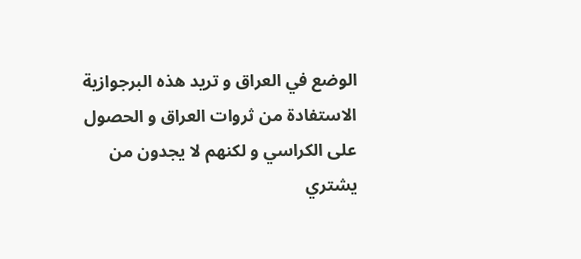الوضع في العراق و تريد هذه البرجوازية الاستفادة من ثروات العراق و الحصول على الكراسي و لكنهم لا يجدون من يشتري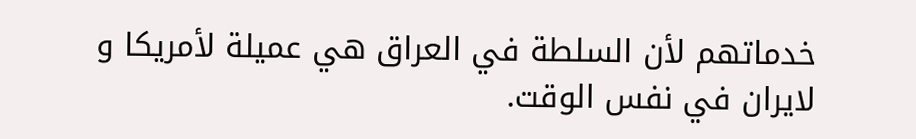خدماتهم لأن السلطة في العراق هي عميلة لأمريكا و لايران في نفس الوقت.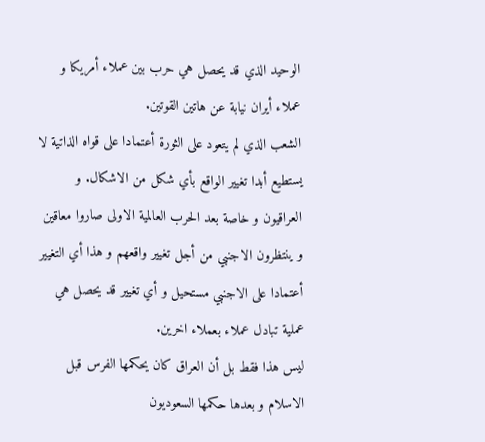الوحيد الذي قد يحصل هي حرب بين عملاء أمريكا و عملاء أيران نيابة عن هاتين القوتين.
الشعب الذي لم يتعود على الثورة أعتمادا على قواه الذاتية لا يستطيع أبدا تغيير الواقع بأي شكل من الاشكال. و العراقيون و خاصة بعد الحرب العالمية الاولى صاروا معاقين و ينتظرون الاجنبي من أجل تغيير واقعهم و هذا أي التغيير أعتمادا على الاجنبي مستحيل و أي تغيير قد يحصل هي عملية تبادل عملاء بعملاء اخرين.
ليس هذا فقط بل أن العراق كان يحكمها الفرس قبل الاسلام و بعدها حكمها السعوديون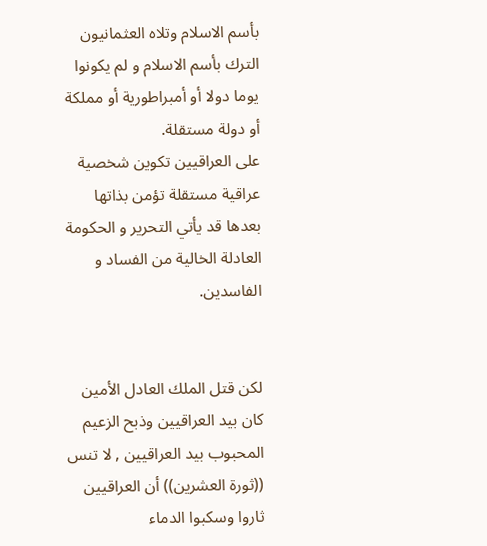بأسم الاسلام وتلاه العثمانيون الترك بأسم الاسلام و لم يكونوا يوما دولا أو أمبراطورية أو مملكة أو دولة مستقلة.
على العراقيين تكوين شخصية عراقية مستقلة تؤمن بذاتها بعدها قد يأتي التحرير و الحكومة العادلة الخالية من الفساد و الفاسدين.


لكن قتل الملك العادل الأمين كان بيد العراقيين وذبح الزعيم المحبوب بيد العراقيين , لا تنس ((ثورة العشرين)) أن العراقيين ثاروا وسكبوا الدماء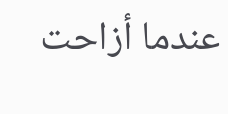عندما أزاحت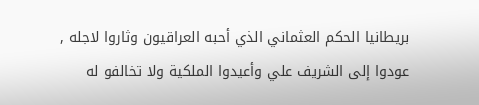بريطانيا الحكم العثماني الذي أحبه العراقيون وثاروا لاجله , عودوا إلى الشريف علي وأعيدوا الملكية ولا تخالفو له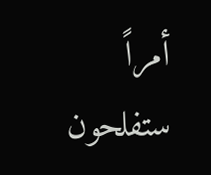أمراً ستفلحون